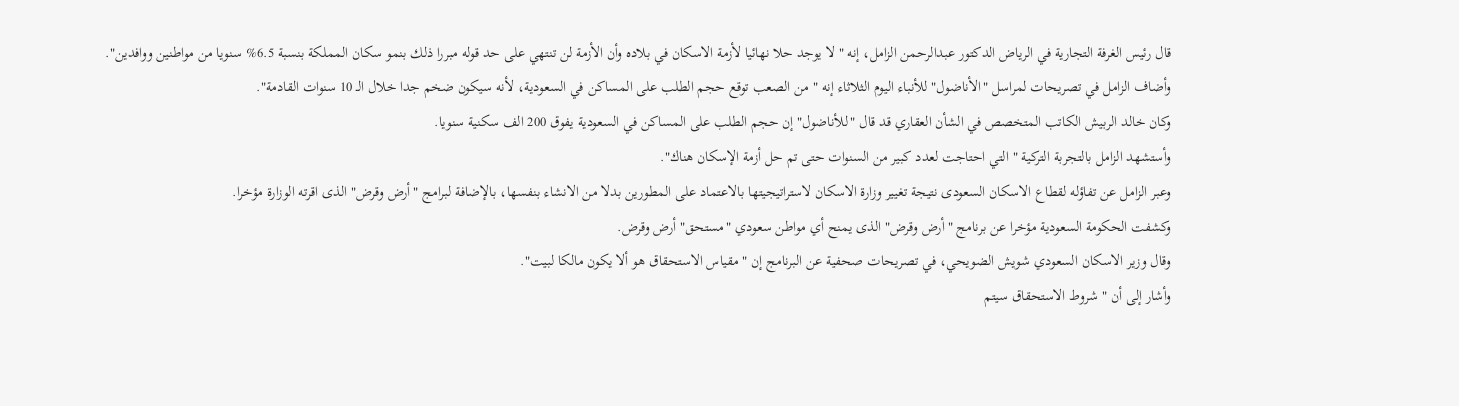قال رئيس الغرفة التجارية في الرياض الدكتور عبدالرحمن الزامل، إنه " لا يوجد حلا نهائيا لأزمة الاسكان في بلاده وأن الأزمة لن تنتهي على حد قوله مبررا ذلك بنمو سكان المملكة بنسبة 6.5% سنويا من مواطنين ووافدين".
وأضاف الزامل في تصريحات لمراسل "الأناضول" للأنباء اليوم الثلاثاء إنه " من الصعب توقع حجم الطلب على المساكن في السعودية، لأنه سيكون ضخم جدا خلال الـ 10 سنوات القادمة".
وكان خالد الربيش الكاتب المتخصص في الشأن العقاري قد قال "للأناضول" إن حجم الطلب على المساكن في السعودية يفوق 200 الف سكنية سنويا.
وأستشهد الزامل بالتجربة التركية " التي احتاجت لعدد كبير من السنوات حتى تم حل أزمة الإسكان هناك".
وعبر الزامل عن تفاؤله لقطاع الاسكان السعودى نتيجة تغيير وزارة الاسكان لاستراتيجيتها بالاعتماد على المطورين بدلا من الانشاء بنفسها، بالإضافة لبرامج "أرض وقرض" الذى اقرته الوزارة مؤخرا.
وكشفت الحكومة السعودية مؤخرا عن برنامج "أرض وقرض" الذى يمنح أي مواطن سعودي "مستحق" أرض وقرض.
وقال وزير الاسكان السعودي شويش الضويحي، في تصريحات صحفية عن البرنامج إن " مقياس الاستحقاق هو ألا يكون مالكا لبيت".
وأشار إلى أن " شروط الاستحقاق سيتم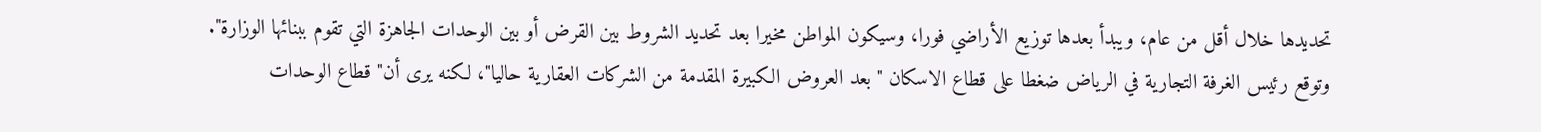تحديدها خلال أقل من عام، ويبدأ بعدها توزيع الأراضي فورا، وسيكون المواطن مخيرا بعد تحديد الشروط بين القرض أو بين الوحدات الجاهزة التي تقوم ببنائها الوزارة".
وتوقع رئيس الغرفة التجارية في الرياض ضغطا على قطاع الاسكان " بعد العروض الكبيرة المقدمة من الشركات العقارية حاليا"، لكنه يرى أن" قطاع الوحدات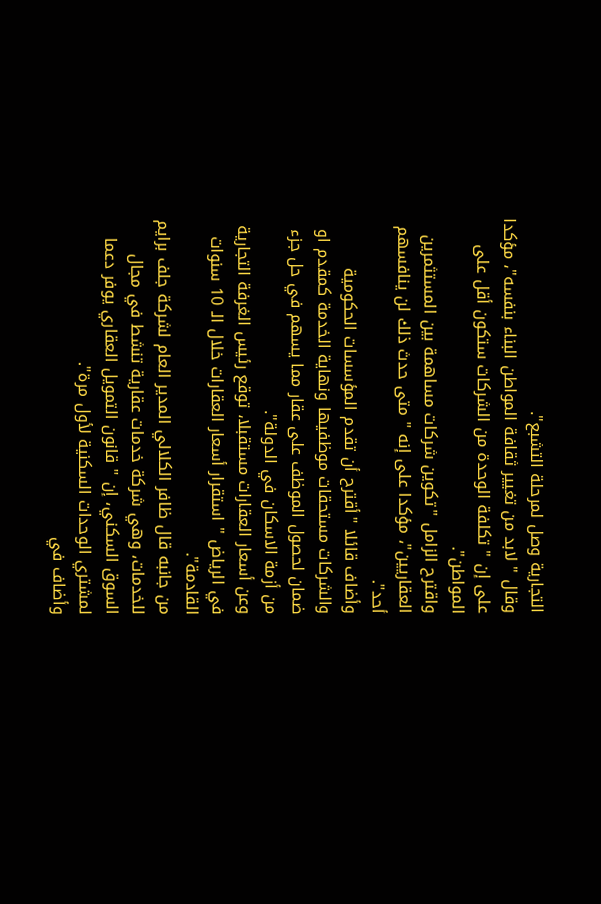التجارية وصل لمرحلة التشبع".
وقال " لابد من تغيير ثقافة المواطن البناء بنفسه"، مؤكدا على إن " تكلفة الوحدة من الشركات ستكون أقل على المواطن".
واقترح الزامل "تكوين شركات مساهمة بين المستثمرين العقاريين"، مؤكدا على إنه " متى حدث ذلك لن ينافسهم أحد".
وأضاف قائلا "أقترح أن تقدم المؤسسات الحكومية والشركات مستحقات موظفيها ونهاية الخدمة كمقدم او ضمان لحصول الموظف على عقار مما يسهم في حل جزء من أزمة الاسكان في الدولة".
وعن أسعار العقارات مستقبلا، توقع رئيس الغرفة التجارية في الرياض " استقرار أسعار العقارات خلال الـ 10 سنوات القادمة".
من جانبه قال ظافر الكلالي المدير العام لشركة جلف برايم للخدمات، وهي شركة خدمات عقارية تنشط في مجال السوق السكني، إن " قانون التمويل العقاري يوفر دعما لمشتري الوحدات السكنية لأول مرة".
وأضاف في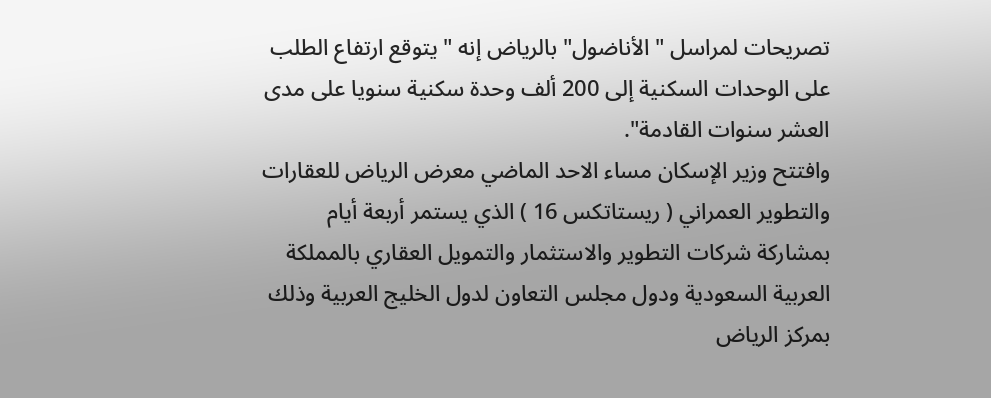تصريحات لمراسل " الأناضول" بالرياض إنه " يتوقع ارتفاع الطلب على الوحدات السكنية إلى 200 ألف وحدة سكنية سنويا على مدى العشر سنوات القادمة".
وافتتح وزير الإسكان مساء الاحد الماضي معرض الرياض للعقارات والتطوير العمراني ( ريستاتكس 16 ) الذي يستمر أربعة أيام بمشاركة شركات التطوير والاستثمار والتمويل العقاري بالمملكة العربية السعودية ودول مجلس التعاون لدول الخليج العربية وذلك بمركز الرياض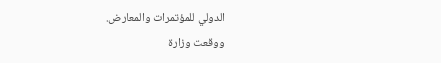الدولي للمؤتمرات والمعارض.
ووقعت وزارة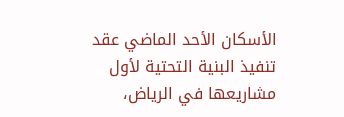الأسكان الأحد الماضي عقد تنفيذ البنية التحتية لأول مشاريعها في الرياض،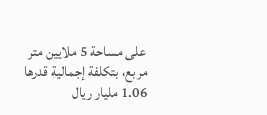على مساحة 5 ملايين متر مربع، بتكلفة إجمالية قدرها 1.06 مليار ريال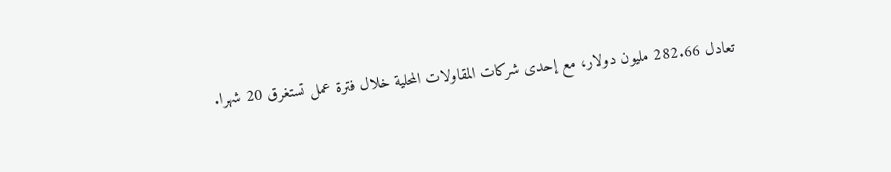تعادل 282.66 مليون دولار، مع إحدى شركات المقاولات المحلية خلال فترة عمل تستغرق 20 شهرا.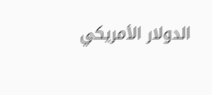الدولار الأمريكي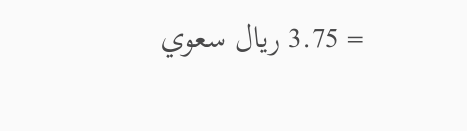= 3.75 ريال سعوي